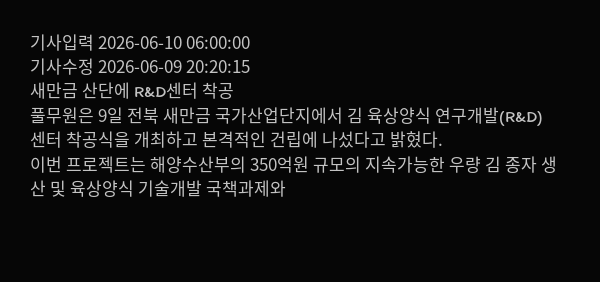기사입력 2026-06-10 06:00:00
기사수정 2026-06-09 20:20:15
새만금 산단에 R&D센터 착공
풀무원은 9일 전북 새만금 국가산업단지에서 김 육상양식 연구개발(R&D)센터 착공식을 개최하고 본격적인 건립에 나섰다고 밝혔다.
이번 프로젝트는 해양수산부의 350억원 규모의 지속가능한 우량 김 종자 생산 및 육상양식 기술개발 국책과제와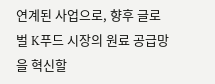연계된 사업으로, 향후 글로벌 K푸드 시장의 원료 공급망을 혁신할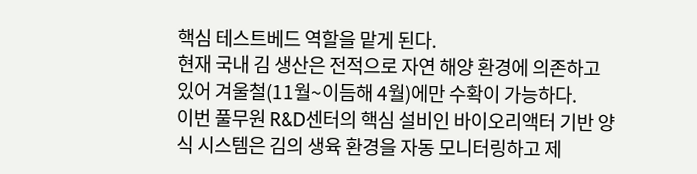핵심 테스트베드 역할을 맡게 된다.
현재 국내 김 생산은 전적으로 자연 해양 환경에 의존하고 있어 겨울철(11월~이듬해 4월)에만 수확이 가능하다.
이번 풀무원 R&D센터의 핵심 설비인 바이오리액터 기반 양식 시스템은 김의 생육 환경을 자동 모니터링하고 제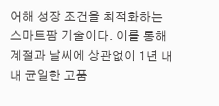어해 성장 조건을 최적화하는 스마트팜 기술이다. 이를 통해 계절과 날씨에 상관없이 1년 내내 균일한 고품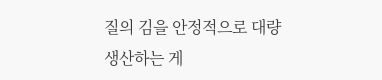질의 김을 안정적으로 대량 생산하는 게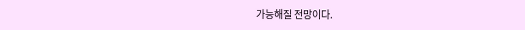가능해질 전망이다.